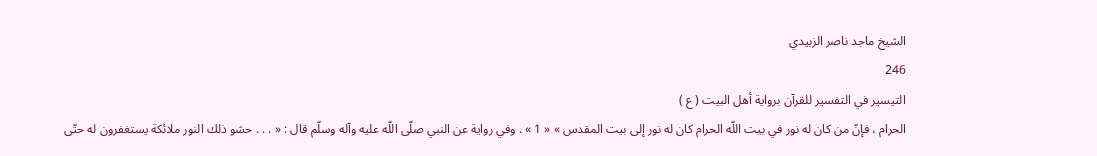الشيخ ماجد ناصر الزبيدي
246
التيسير في التفسير للقرآن برواية أهل البيت ( ع )
الحرام ، فإنّ من كان له نور في بيت اللّه الحرام كان له نور إلى بيت المقدس » « 1 » . وفي رواية عن النبي صلّى اللّه عليه وآله وسلّم قال : « . . . حشو ذلك النور ملائكة يستغفرون له حتّى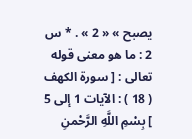يصبح » « 2 » . * س 2 : ما هو معنى قوله تعالى : [ سورة الكهف ( 18 ) : الآيات 1 إلى 5 ] بِسْمِ اللَّهِ الرَّحْمنِ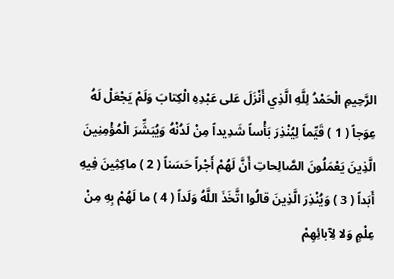الرَّحِيمِ الْحَمْدُ لِلَّهِ الَّذِي أَنْزَلَ عَلى عَبْدِهِ الْكِتابَ وَلَمْ يَجْعَلْ لَهُ عِوَجاً ( 1 ) قَيِّماً لِيُنْذِرَ بَأْساً شَدِيداً مِنْ لَدُنْهُ وَيُبَشِّرَ الْمُؤْمِنِينَ الَّذِينَ يَعْمَلُونَ الصَّالِحاتِ أَنَّ لَهُمْ أَجْراً حَسَناً ( 2 ) ماكِثِينَ فِيهِ أَبَداً ( 3 ) وَيُنْذِرَ الَّذِينَ قالُوا اتَّخَذَ اللَّهُ وَلَداً ( 4 ) ما لَهُمْ بِهِ مِنْ عِلْمٍ وَلا لِآبائِهِمْ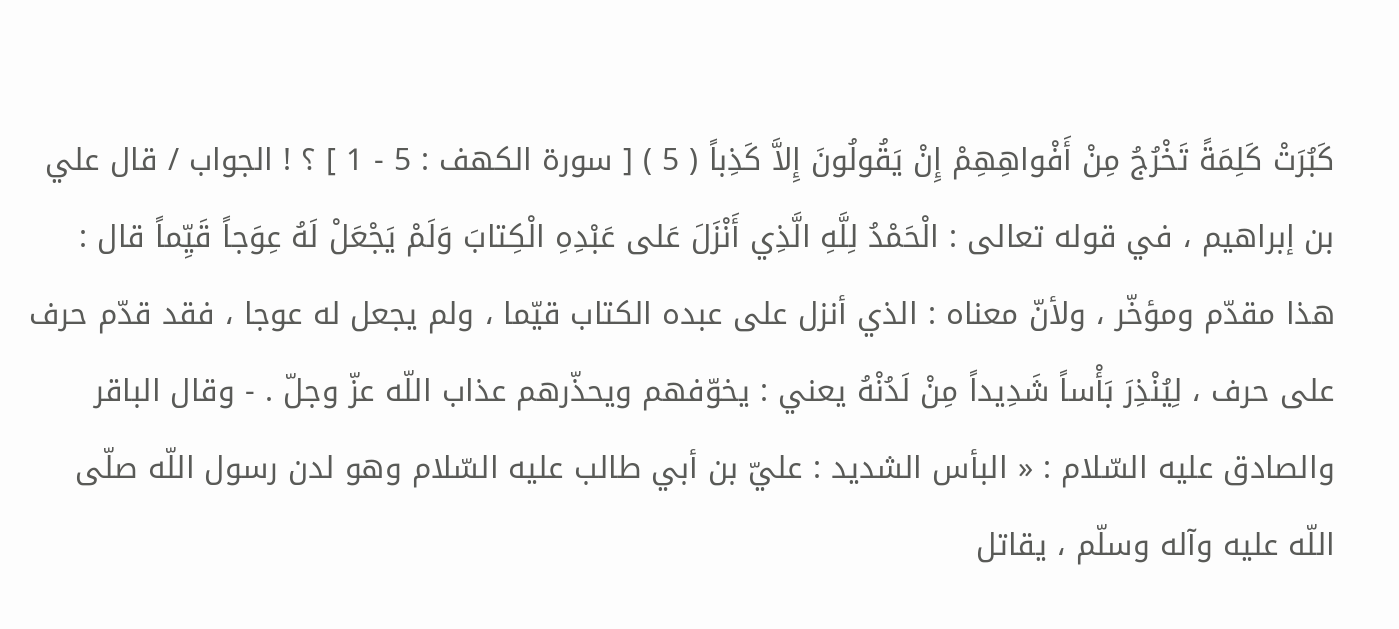كَبُرَتْ كَلِمَةً تَخْرُجُ مِنْ أَفْواهِهِمْ إِنْ يَقُولُونَ إِلاَّ كَذِباً ( 5 ) [ سورة الكهف : 5 - 1 ] ؟ ! الجواب / قال علي بن إبراهيم ، في قوله تعالى : الْحَمْدُ لِلَّهِ الَّذِي أَنْزَلَ عَلى عَبْدِهِ الْكِتابَ وَلَمْ يَجْعَلْ لَهُ عِوَجاً قَيِّماً قال : هذا مقدّم ومؤخّر ، ولأنّ معناه : الذي أنزل على عبده الكتاب قيّما ، ولم يجعل له عوجا ، فقد قدّم حرف على حرف ، لِيُنْذِرَ بَأْساً شَدِيداً مِنْ لَدُنْهُ يعني : يخوّفهم ويحذّرهم عذاب اللّه عزّ وجلّ . - وقال الباقر والصادق عليه السّلام : « البأس الشديد : عليّ بن أبي طالب عليه السّلام وهو لدن رسول اللّه صلّى اللّه عليه وآله وسلّم ، يقاتل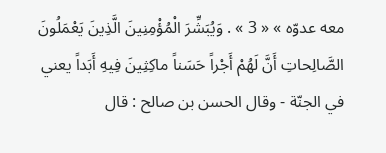معه عدوّه » « 3 » . وَيُبَشِّرَ الْمُؤْمِنِينَ الَّذِينَ يَعْمَلُونَ الصَّالِحاتِ أَنَّ لَهُمْ أَجْراً حَسَناً ماكِثِينَ فِيهِ أَبَداً يعني في الجنّة - وقال الحسن بن صالح : قال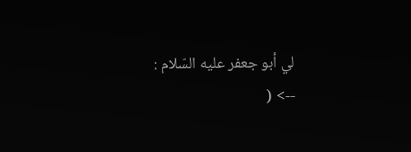لي أبو جعفر عليه السّلام :
--> (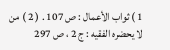1 ) ثواب الأعمال : ص 107 . ( 2 ) من لا يحضره الفقيه : ج 2 ، ص 297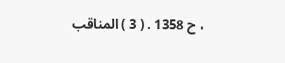، ح 1358 . ( 3 ) المناقب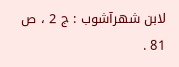لابن شهرآشوب : ج 2 ، ص 81 .